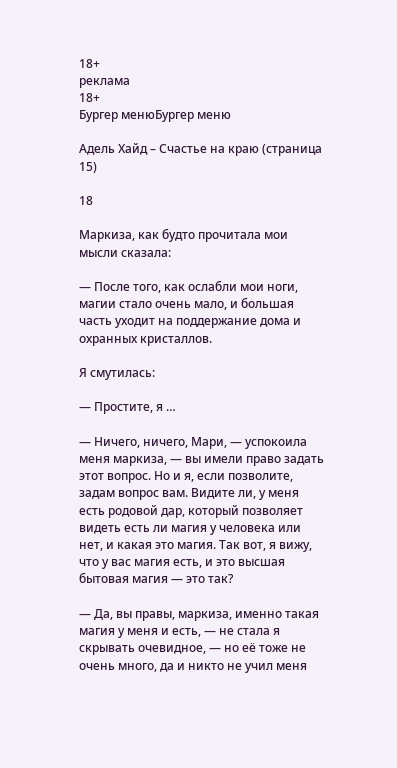18+
реклама
18+
Бургер менюБургер меню

Адель Хайд – Счастье на краю (страница 15)

18

Маркиза, как будто прочитала мои мысли сказала:

— После того, как ослабли мои ноги, магии стало очень мало, и большая часть уходит на поддержание дома и охранных кристаллов.

Я смутилась:

— Простите, я …

— Ничего, ничего, Мари, — успокоила меня маркиза, — вы имели право задать этот вопрос. Но и я, если позволите, задам вопрос вам. Видите ли, у меня есть родовой дар, который позволяет видеть есть ли магия у человека или нет, и какая это магия. Так вот, я вижу, что у вас магия есть, и это высшая бытовая магия — это так?

— Да, вы правы, маркиза, именно такая магия у меня и есть, — не стала я скрывать очевидное, — но её тоже не очень много, да и никто не учил меня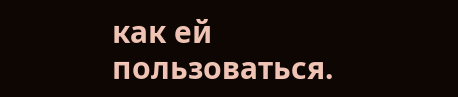как ей пользоваться.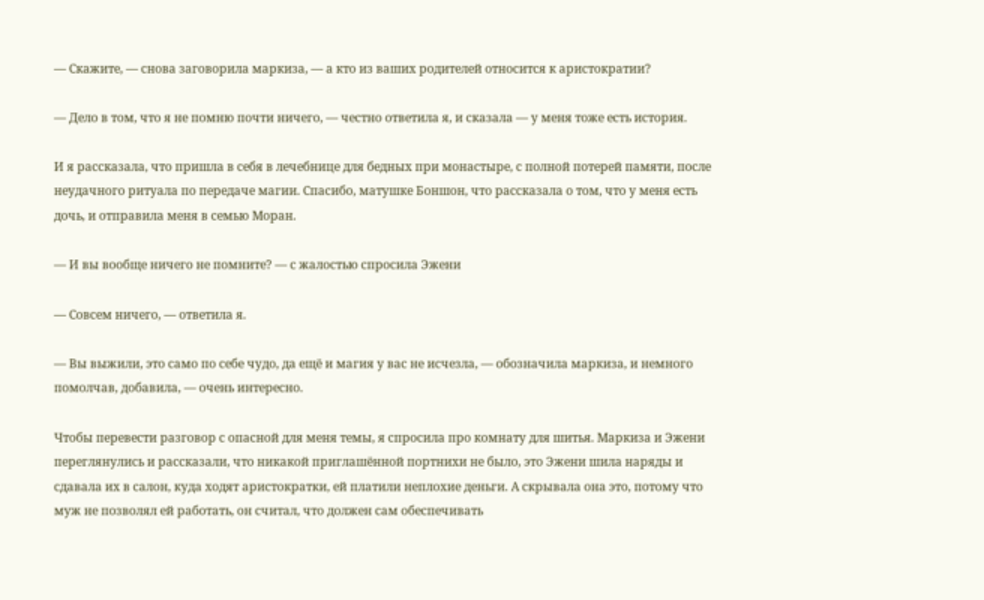— Скажите, — снова заговорила маркиза, — а кто из ваших родителей относится к аристократии?

— Дело в том, что я не помню почти ничего, — честно ответила я, и сказала — у меня тоже есть история.

И я рассказала, что пришла в себя в лечебнице для бедных при монастыре, с полной потерей памяти, после неудачного ритуала по передаче магии. Спасибо, матушке Боншон, что рассказала о том, что у меня есть дочь, и отправила меня в семью Моран.

— И вы вообще ничего не помните? — с жалостью спросила Эжени

— Совсем ничего, — ответила я.

— Вы выжили, это само по себе чудо, да ещё и магия у вас не исчезла, — обозначила маркиза, и немного помолчав, добавила, — очень интересно.

Чтобы перевести разговор с опасной для меня темы, я спросила про комнату для шитья. Маркиза и Эжени переглянулись и рассказали, что никакой приглашённой портнихи не было, это Эжени шила наряды и сдавала их в салон, куда ходят аристократки, ей платили неплохие деньги. А скрывала она это, потому что муж не позволял ей работать, он считал, что должен сам обеспечивать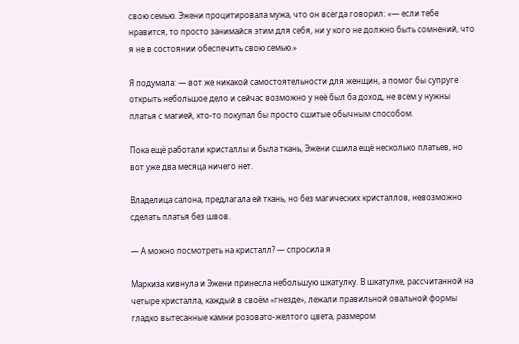свою семью. Эжени процитировала мужа, что он всегда говорил: «— если тебе нравится, то просто занимайся этим для себя, ни у кого не должно быть сомнений, что я не в состоянии обеспечить свою семью.»

Я подумала: — вот же никакой самостоятельности для женщин, а помог бы супруге открыть небольшое дело и сейчас возможно у неё был ба доход, не всем у нужны платья с магией, кто-то покупал бы просто сшитые обычным способом.

Пока ещё работали кристаллы и была ткань, Эжени сшила ещё несколько платьев, но вот уже два месяца ничего нет.

Владелица салона, предлагала ей ткань, но без магических кристаллов, невозможно сделать платья без швов.

— А можно посмотреть на кристалл? — спросила я

Маркиза кивнула и Эжени принесла небольшую шкатулку. В шкатулке, рассчитанной на четыре кристалла, каждый в своём «гнезде», лежали правильной овальной формы гладко вытесанные камни розовато-желтого цвета, размером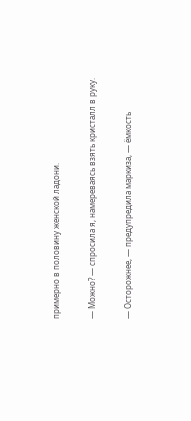примерно в половину женской ладони.

— Можно? — спросила я, намереваясь взять кристалл в руку.

— Осторожнее, — предупредила маркиза, — ёмкость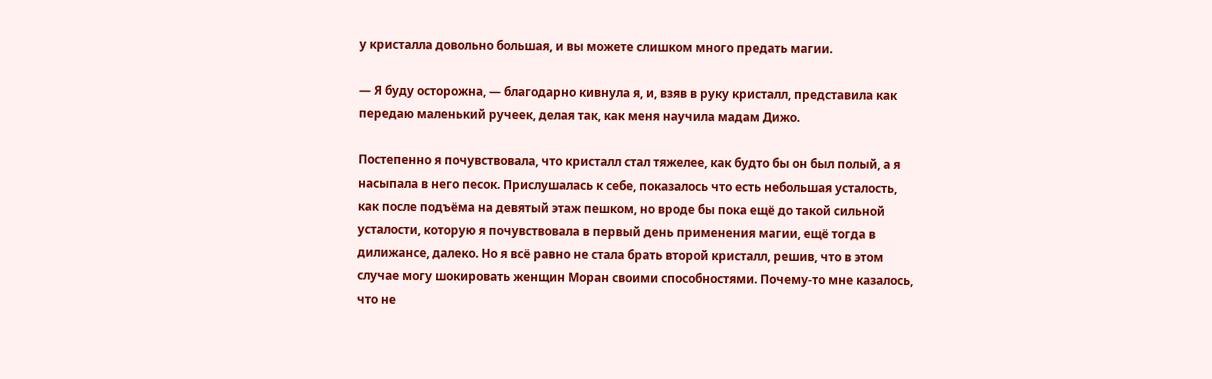у кристалла довольно большая, и вы можете слишком много предать магии.

— Я буду осторожна, — благодарно кивнула я, и, взяв в руку кристалл, представила как передаю маленький ручеек, делая так, как меня научила мадам Дижо.

Постепенно я почувствовала, что кристалл стал тяжелее, как будто бы он был полый, а я насыпала в него песок. Прислушалась к себе, показалось что есть небольшая усталость, как после подъёма на девятый этаж пешком, но вроде бы пока ещё до такой сильной усталости, которую я почувствовала в первый день применения магии, ещё тогда в дилижансе, далеко. Но я всё равно не стала брать второй кристалл, решив, что в этом случае могу шокировать женщин Моран своими способностями. Почему-то мне казалось, что не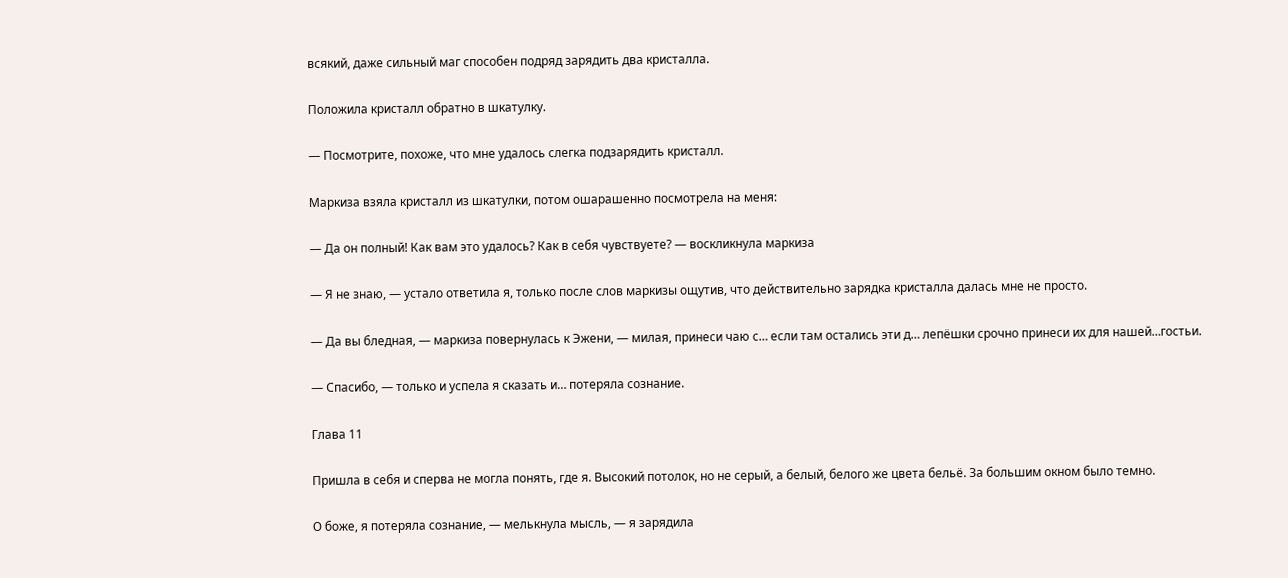всякий, даже сильный маг способен подряд зарядить два кристалла.

Положила кристалл обратно в шкатулку.

— Посмотрите, похоже, что мне удалось слегка подзарядить кристалл.

Маркиза взяла кристалл из шкатулки, потом ошарашенно посмотрела на меня:

— Да он полный! Как вам это удалось? Как в себя чувствуете? — воскликнула маркиза

— Я не знаю, — устало ответила я, только после слов маркизы ощутив, что действительно зарядка кристалла далась мне не просто.

— Да вы бледная, — маркиза повернулась к Эжени, — милая, принеси чаю с… если там остались эти д… лепёшки срочно принеси их для нашей…гостьи.

— Спасибо, — только и успела я сказать и… потеряла сознание.

Глава 11

Пришла в себя и сперва не могла понять, где я. Высокий потолок, но не серый, а белый, белого же цвета бельё. За большим окном было темно.

О боже, я потеряла сознание, — мелькнула мысль, — я зарядила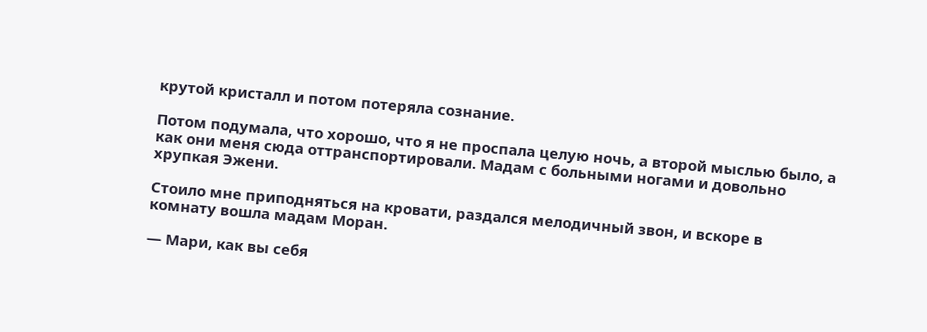крутой кристалл и потом потеряла сознание.

Потом подумала, что хорошо, что я не проспала целую ночь, а второй мыслью было, а как они меня сюда оттранспортировали. Мадам с больными ногами и довольно хрупкая Эжени.

Стоило мне приподняться на кровати, раздался мелодичный звон, и вскоре в комнату вошла мадам Моран.

— Мари, как вы себя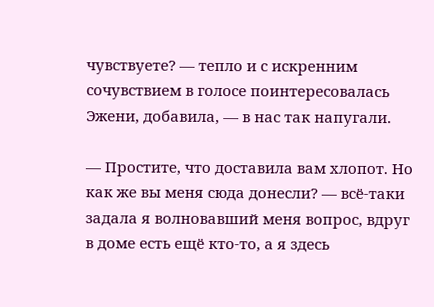чувствуете? — тепло и с искренним сочувствием в голосе поинтересовалась Эжени, добавила, — в нас так напугали.

— Простите, что доставила вам хлопот. Но как же вы меня сюда донесли? — всё-таки задала я волновавший меня вопрос, вдруг в доме есть ещё кто-то, а я здесь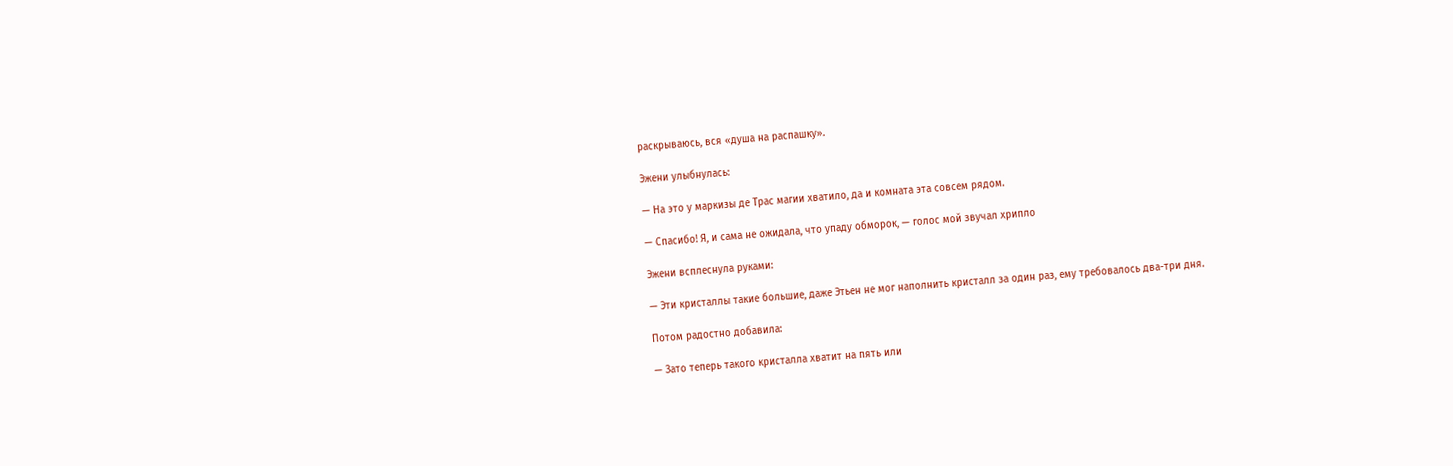раскрываюсь, вся «душа на распашку».

Эжени улыбнулась:

— На это у маркизы де Трас магии хватило, да и комната эта совсем рядом.

— Спасибо! Я, и сама не ожидала, что упаду обморок, — голос мой звучал хрипло

Эжени всплеснула руками:

— Эти кристаллы такие большие, даже Этьен не мог наполнить кристалл за один раз, ему требовалось два-три дня.

Потом радостно добавила:

— Зато теперь такого кристалла хватит на пять или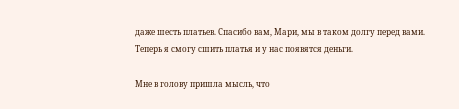даже шесть платьев. Спасибо вам, Мари, мы в таком долгу перед вами. Теперь я смогу сшить платья и у нас появятся деньги.

Мне в голову пришла мысль, что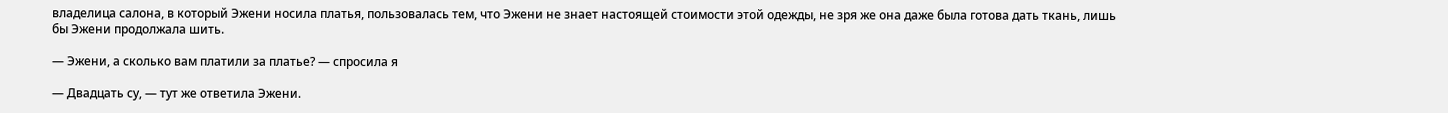владелица салона, в который Эжени носила платья, пользовалась тем, что Эжени не знает настоящей стоимости этой одежды, не зря же она даже была готова дать ткань, лишь бы Эжени продолжала шить.

— Эжени, а сколько вам платили за платье? — спросила я

— Двадцать су, — тут же ответила Эжени.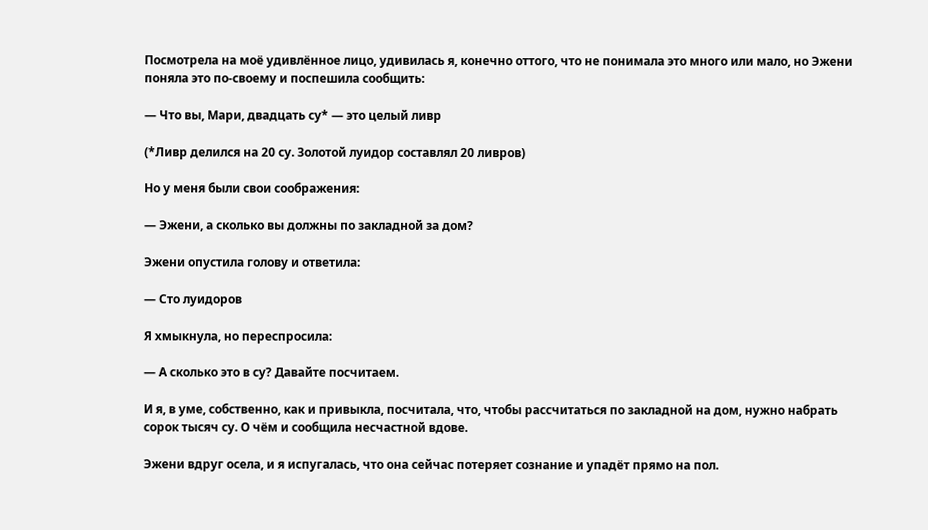Посмотрела на моё удивлённое лицо, удивилась я, конечно оттого, что не понимала это много или мало, но Эжени поняла это по-своему и поспешила сообщить:

— Что вы, Мари, двадцать су* — это целый ливр

(*Ливр делился на 20 су. Золотой луидор составлял 20 ливров)

Но у меня были свои соображения:

— Эжени, а сколько вы должны по закладной за дом?

Эжени опустила голову и ответила:

— Сто луидоров

Я хмыкнула, но переспросила:

— А сколько это в су? Давайте посчитаем.

И я, в уме, собственно, как и привыкла, посчитала, что, чтобы рассчитаться по закладной на дом, нужно набрать сорок тысяч су. О чём и сообщила несчастной вдове.

Эжени вдруг осела, и я испугалась, что она сейчас потеряет сознание и упадёт прямо на пол.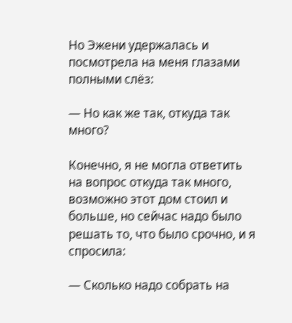Но Эжени удержалась и посмотрела на меня глазами полными слёз:

— Но как же так, откуда так много?

Конечно, я не могла ответить на вопрос откуда так много, возможно этот дом стоил и больше, но сейчас надо было решать то, что было срочно, и я спросила:

— Сколько надо собрать на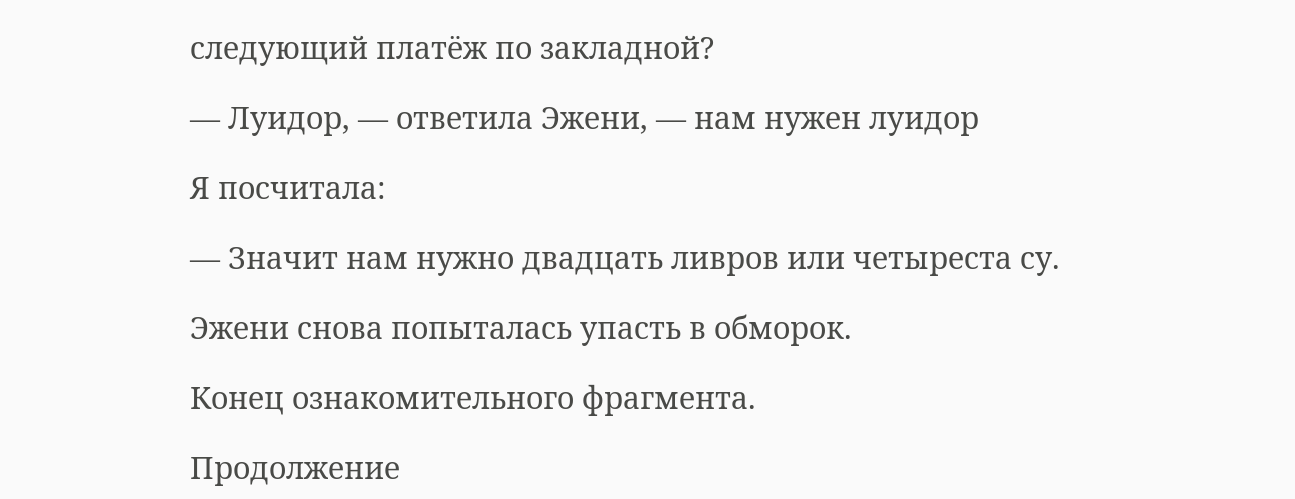следующий платёж по закладной?

— Луидор, — ответила Эжени, — нам нужен луидор

Я посчитала:

— Значит нам нужно двадцать ливров или четыреста су.

Эжени снова попыталась упасть в обморок.

Конец ознакомительного фрагмента.

Продолжение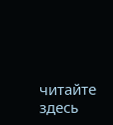читайте здесь